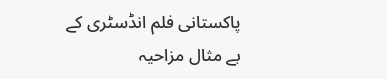پاکستانی فلم انڈسٹری کے بے مثال مزاحیہ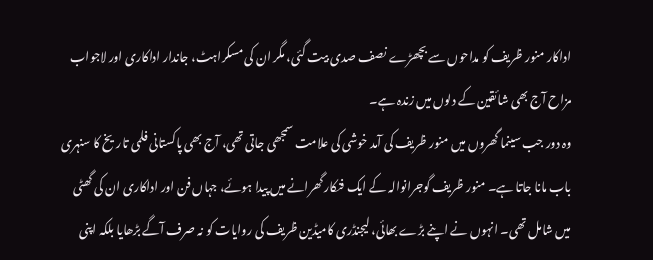اداکار منور ظریف کو مداحوں سے بچھڑے نصف صدی بیت گئی، مگر ان کی مسکراہٹ، جاندار اداکاری اور لاجواب مزاح آج بھی شائقین کے دلوں میں زندہ ہے۔
وہ دور جب سینما گھروں میں منور ظریف کی آمد خوشی کی علامت سمجھی جاتی تھی، آج بھی پاکستانی فلمی تاریخ کا سنہری باب مانا جاتا ہے۔ منور ظریف گوجرانوالہ کے ایک فنکار گھرانے میں پیدا ہوئے، جہاں فن اور اداکاری ان کی گھٹی میں شامل تھی۔ انہوں نے اپنے بڑے بھائی، لیجنڈری کامیڈین ظریف کی روایات کو نہ صرف آگے بڑھایا بلکہ اپنی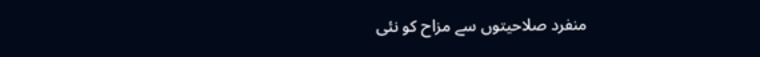منفرد صلاحیتوں سے مزاح کو نئی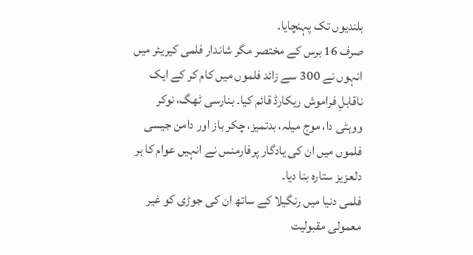بلندیوں تک پہنچایا۔
صرف 16 برس کے مختصر مگر شاندار فلمی کیریئر میں انہوں نے 300 سے زائد فلموں میں کام کر کے ایک ناقابلِ فراموش ریکارڈ قائم کیا۔ بنارسی ٹھگ، نوکر ووہٹی دا، موج میلہ، بدتمیز، چکر باز اور دامن جیسی فلموں میں ان کی یادگار پرفارمنس نے انہیں عوام کا ہر دلعزیز ستارہ بنا دیا۔
فلمی دنیا میں رنگیلا کے ساتھ ان کی جوڑی کو غیر معمولی مقبولیت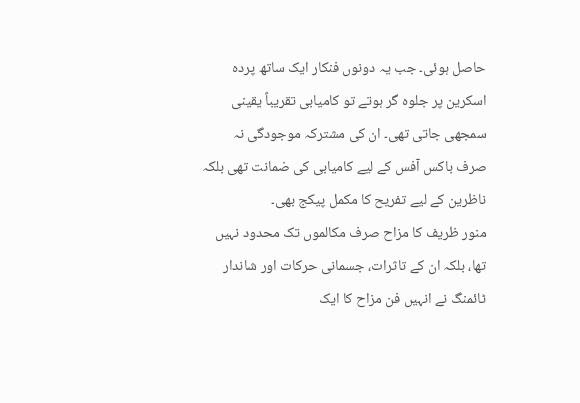حاصل ہوئی۔ جب یہ دونوں فنکار ایک ساتھ پردہ اسکرین پر جلوہ گر ہوتے تو کامیابی تقریباً یقینی سمجھی جاتی تھی۔ ان کی مشترکہ موجودگی نہ صرف باکس آفس کے لیے کامیابی کی ضمانت تھی بلکہ ناظرین کے لیے تفریح کا مکمل پیکج بھی۔
منور ظریف کا مزاح صرف مکالموں تک محدود نہیں تھا، بلکہ ان کے تاثرات، جسمانی حرکات اور شاندار ٹائمنگ نے انہیں فن مزاح کا ایک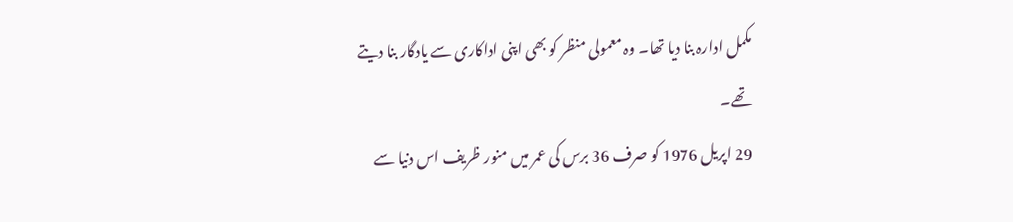مکمل ادارہ بنا دیا تھا۔ وہ معمولی منظر کو بھی اپنی اداکاری سے یادگار بنا دیتے تھے۔
29 اپریل 1976 کو صرف 36 برس کی عمر میں منور ظریف اس دنیا سے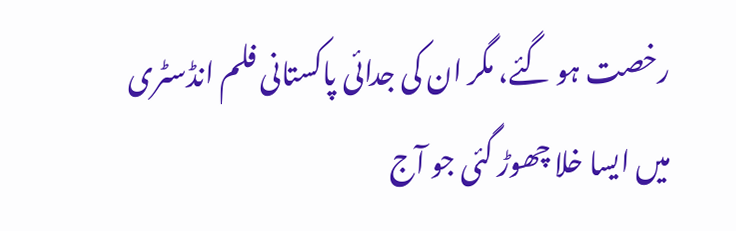رخصت ہو گئے، مگر ان کی جدائی پاکستانی فلم انڈسٹری میں ایسا خلا چھوڑ گئی جو آج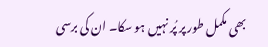بھی مکمل طور پر پُر نہیں ہو سکا۔ ان کی برسی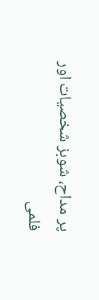پر مداح، شوبز شخصیات اور فلمی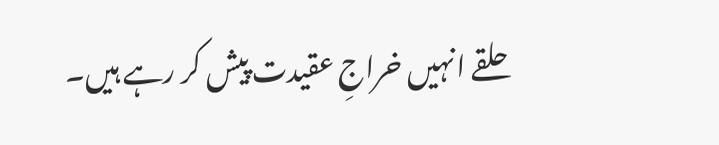حلقے انہیں خراجِ عقیدت پیش کر رہے ہیں۔